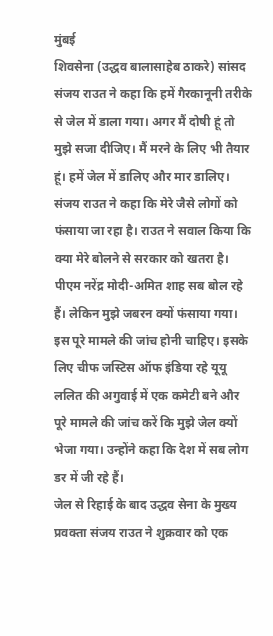मुंबई
शिवसेना (उद्धव बालासाहेब ठाकरे) सांसद संजय राउत ने कहा कि हमें गैरकानूनी तरीके से जेल में डाला गया। अगर मैं दोषी हूं तो मुझे सजा दीजिए। मैं मरने के लिए भी तैयार हूं। हमें जेल में डालिए और मार डालिए। संजय राउत ने कहा कि मेरे जैसे लोगों को फंसाया जा रहा है। राउत ने सवाल किया कि क्या मेरे बोलने से सरकार को खतरा है। पीएम नरेंद्र मोदी-अमित शाह सब बोल रहे हैं। लेकिन मुझे जबरन क्यों फंसाया गया। इस पूरे मामले की जांच होनी चाहिए। इसके लिए चीफ जस्टिस ऑफ इंडिया रहे यूयू ललित की अगुवाई में एक कमेटी बने और पूरे मामले की जांच करें कि मुझे जेल क्यों भेजा गया। उन्होंने कहा कि देश में सब लोग डर में जी रहे हैं।
जेल से रिहाई के बाद उद्धव सेना के मुख्य प्रवक्ता संजय राउत ने शुक्रवार को एक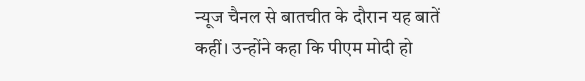न्यूज चैनल से बातचीत के दौरान यह बातें कहीं। उन्होंने कहा कि पीएम मोदी हो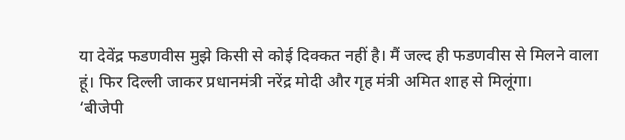या देवेंद्र फडणवीस मुझे किसी से कोई दिक्कत नहीं है। मैं जल्द ही फडणवीस से मिलने वाला हूं। फिर दिल्ली जाकर प्रधानमंत्री नरेंद्र मोदी और गृह मंत्री अमित शाह से मिलूंगा।
‘बीजेपी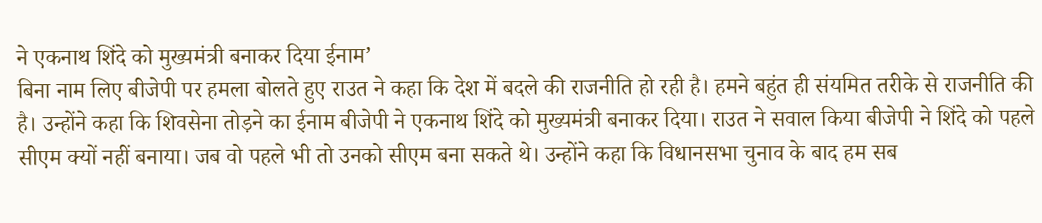ने एकनाथ शिंदे को मुख्यमंत्री बनाकर दिया ईनाम’
बिना नाम लिए बीजेपी पर हमला बोलते हुए राउत ने कहा कि देश में बदले की राजनीति हो रही है। हमने बहुंत ही संयमित तरीके से राजनीति की है। उन्होंने कहा कि शिवसेना तोड़ने का ईनाम बीजेपी ने एकनाथ शिंदे को मुख्यमंत्री बनाकर दिया। राउत ने सवाल किया बीजेपी ने शिंदे को पहले सीएम क्यों नहीं बनाया। जब वो पहले भी तो उनको सीएम बना सकते थे। उन्होंने कहा कि विधानसभा चुनाव के बाद हम सब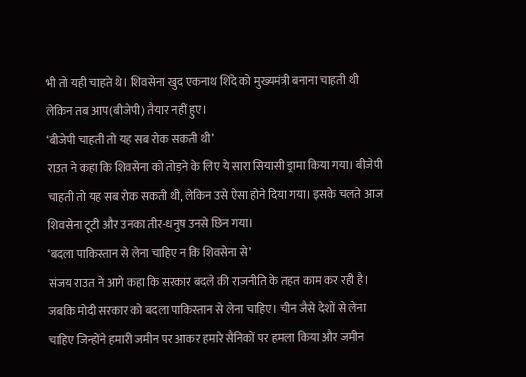भी तो यही चाहते थे। शिवसेना खुद एकनाथ शिंदे को मुख्यमंत्री बनाना चाहती थी लेकिन तब आप(बीजेपी) तैयार नहीं हुए।
‘बीजेपी चाहती तो यह सब रोक सकती थी’
राउत ने कहा कि शिवसेना को तोड़ने के लिए ये सारा सियासी ड्रामा किया गया। बीजेपी चाहती तो यह सब रोक सकती थी, लेकिन उसे ऐसा होने दिया गया। इसके चलते आज शिवसेना टूटी और उनका तीर-धनुष उनसे छिन गया।
‘बदला पाकिस्तान से लेना चाहिए न कि शिवसेना से’
संजय राउत ने आगे कहा कि सरकार बदले की राजनीति के तहत काम कर रही है। जबकि मोदी सरकार को बदला पाकिस्तान से लेना चाहिए। चीन जैसे देशों से लेना चाहिए जिन्होंने हमारी जमीन पर आकर हमारे सैनिकों पर हमला किया और जमीन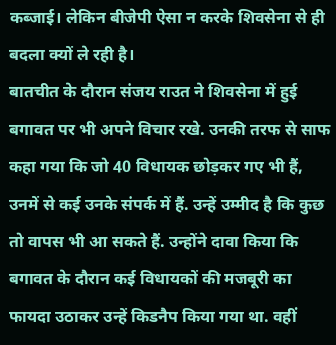कब्जाई। लेकिन बीजेपी ऐसा न करके शिवसेना से ही बदला क्यों ले रही है।
बातचीत के दौरान संजय राउत ने शिवसेना में हुई बगावत पर भी अपने विचार रखे. उनकी तरफ से साफ कहा गया कि जो 40 विधायक छोड़कर गए भी हैं, उनमें से कई उनके संपर्क में हैं. उन्हें उम्मीद है कि कुछ तो वापस भी आ सकते हैं. उन्होंने दावा किया कि बगावत के दौरान कई विधायकों की मजबूरी का फायदा उठाकर उन्हें किडनैप किया गया था. वहीं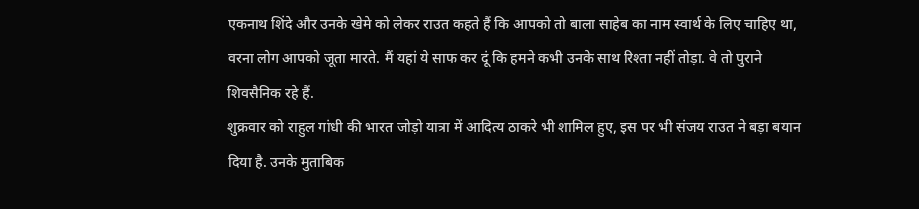एकनाथ शिंदे और उनके खेमे को लेकर राउत कहते हैं कि आपको तो बाला साहेब का नाम स्वार्थ के लिए चाहिए था, वरना लोग आपको जूता मारते. मैं यहां ये साफ कर दूं कि हमने कभी उनके साथ रिश्ता नहीं तोड़ा. वे तो पुराने शिवसैनिक रहे हैं.
शुक्रवार को राहुल गांधी की भारत जोड़ो यात्रा में आदित्य ठाकरे भी शामिल हुए, इस पर भी संजय राउत ने बड़ा बयान दिया है. उनके मुताबिक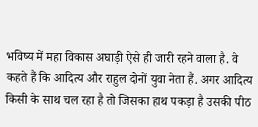भविष्य में महा विकास अघाड़ी ऐसे ही जारी रहने वाला है. वे कहते हैं कि आदित्य और राहुल दोनों युवा नेता हैं. अगर आदित्य किसी के साथ चल रहा है तो जिसका हाथ पकड़ा है उसकी पीठ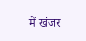में खंजर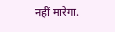नहीं मारेगा.